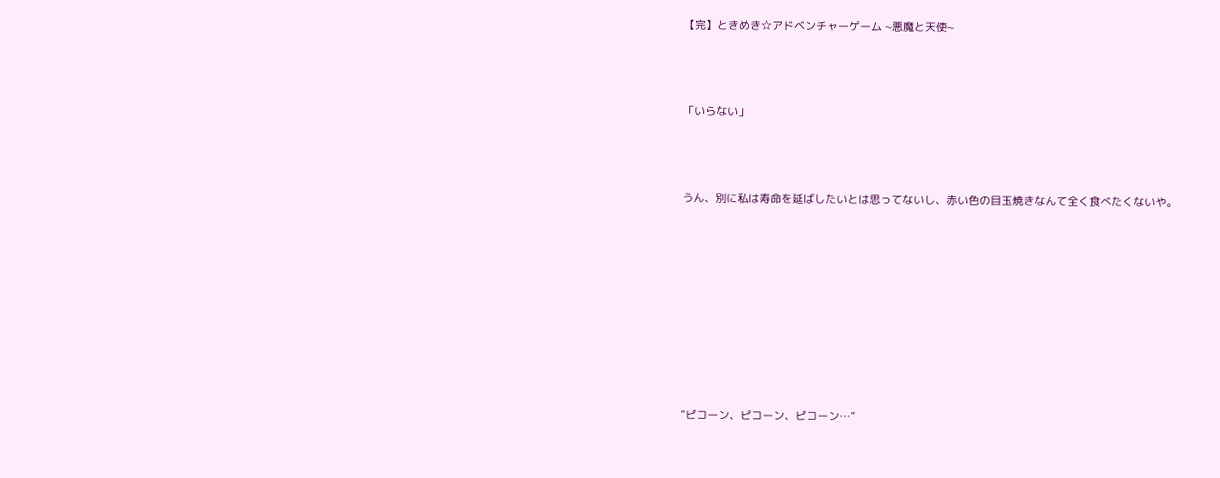【完】ときめき☆アドベンチャーゲーム ~悪魔と天使~



「いらない」



うん、別に私は寿命を延ばしたいとは思ってないし、赤い色の目玉焼きなんて全く食べたくないや。









”ピコーン、ピコーン、ピコーン…”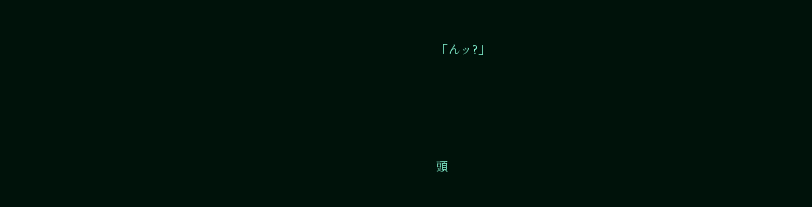「んッ?」




頭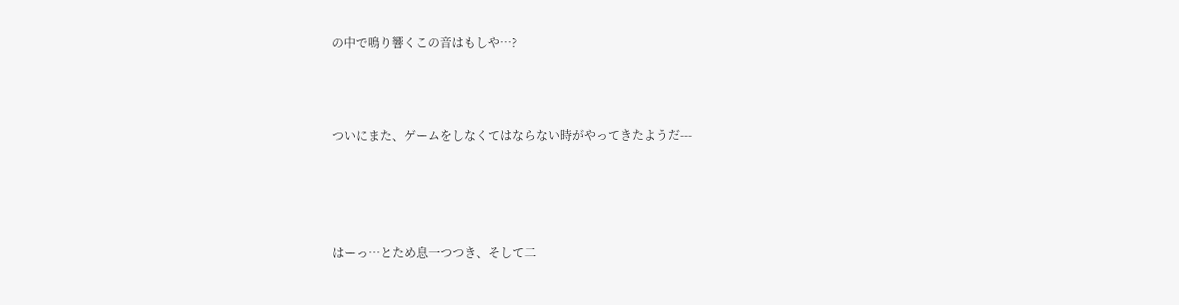の中で鳴り響くこの音はもしや…?



ついにまた、ゲームをしなくてはならない時がやってきたようだ---




はーっ…とため息一つつき、そして二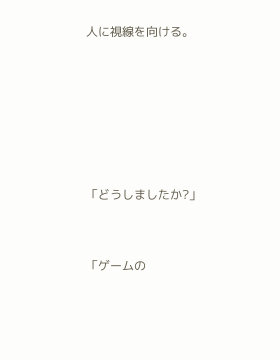人に視線を向ける。






「どうしましたか?」


「ゲームの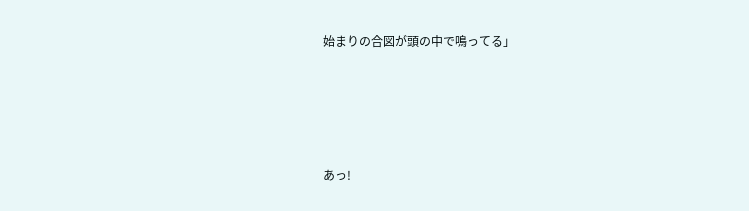始まりの合図が頭の中で鳴ってる」




あっ!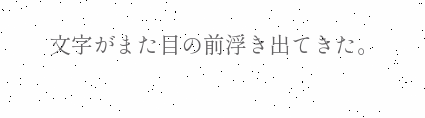文字がまた目の前浮き出てきた。